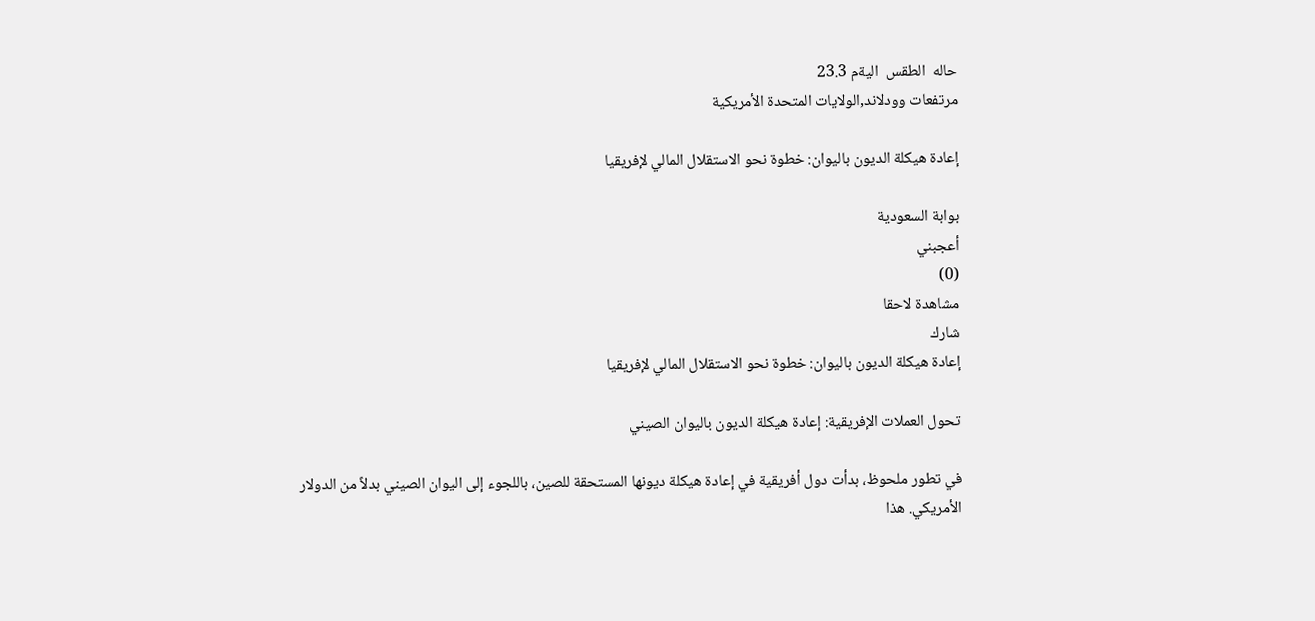حاله  الطقس  اليةم 23.3
مرتفعات وودلاند,الولايات المتحدة الأمريكية

إعادة هيكلة الديون باليوان: خطوة نحو الاستقلال المالي لإفريقيا

بوابة السعودية
أعجبني
(0)
مشاهدة لاحقا
شارك
إعادة هيكلة الديون باليوان: خطوة نحو الاستقلال المالي لإفريقيا

تحول العملات الإفريقية: إعادة هيكلة الديون باليوان الصيني

في تطور ملحوظ، بدأت دول أفريقية في إعادة هيكلة ديونها المستحقة للصين، باللجوء إلى اليوان الصيني بدلاً من الدولار الأمريكي. هذا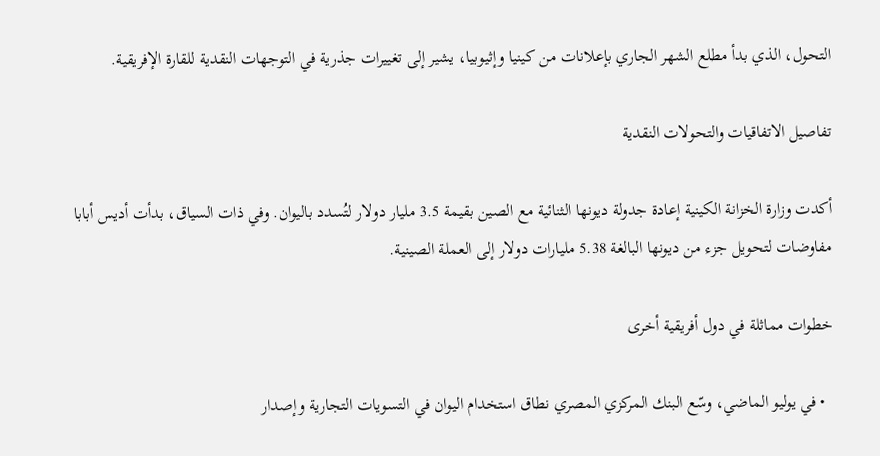التحول، الذي بدأ مطلع الشهر الجاري بإعلانات من كينيا وإثيوبيا، يشير إلى تغييرات جذرية في التوجهات النقدية للقارة الإفريقية.

تفاصيل الاتفاقيات والتحولات النقدية

أكدت وزارة الخزانة الكينية إعادة جدولة ديونها الثنائية مع الصين بقيمة 3.5 مليار دولار لتُسدد باليوان. وفي ذات السياق، بدأت أديس أبابا مفاوضات لتحويل جزء من ديونها البالغة 5.38 مليارات دولار إلى العملة الصينية.

خطوات مماثلة في دول أفريقية أخرى

  • في يوليو الماضي، وسّع البنك المركزي المصري نطاق استخدام اليوان في التسويات التجارية وإصدار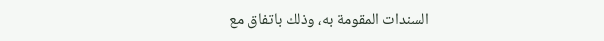السندات المقومة به، وذلك باتفاق مع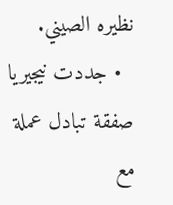نظيره الصيني.
  • جددت نيجيريا صفقة تبادل عملة مع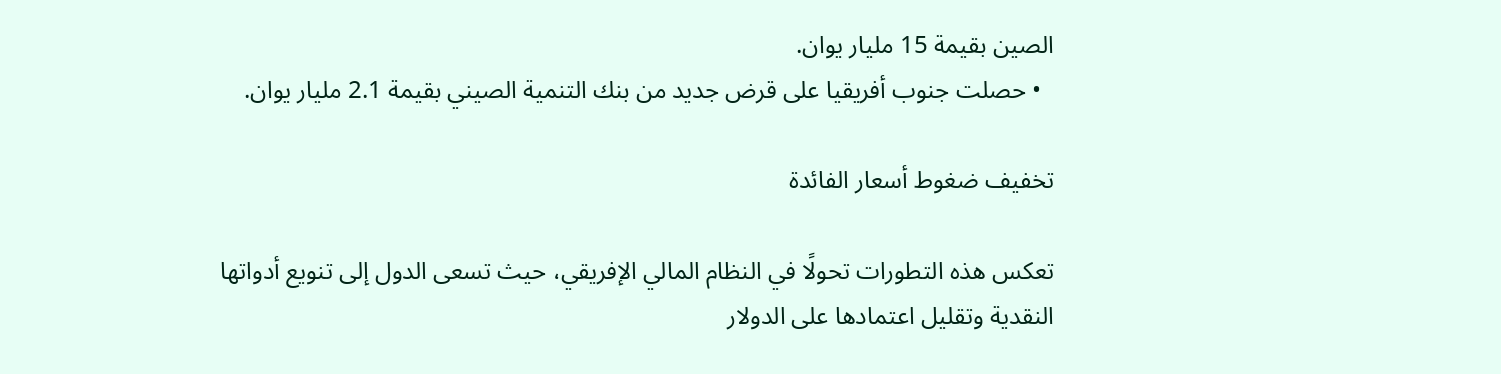الصين بقيمة 15 مليار يوان.
  • حصلت جنوب أفريقيا على قرض جديد من بنك التنمية الصيني بقيمة 2.1 مليار يوان.

تخفيف ضغوط أسعار الفائدة

تعكس هذه التطورات تحولًا في النظام المالي الإفريقي، حيث تسعى الدول إلى تنويع أدواتها النقدية وتقليل اعتمادها على الدولار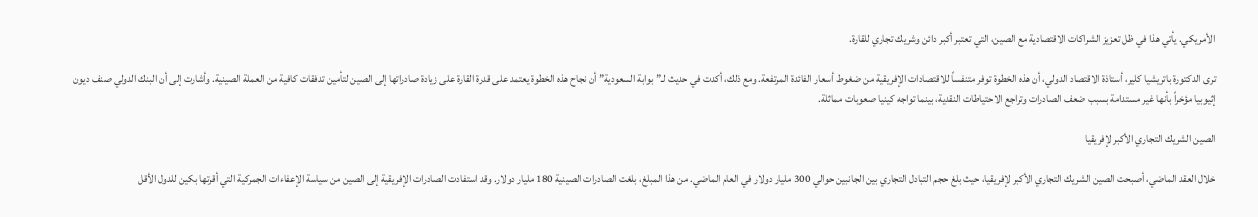الأمريكي. يأتي هذا في ظل تعزيز الشراكات الاقتصادية مع الصين، التي تعتبر أكبر دائن وشريك تجاري للقارة.

ترى الدكتورة باتريشيا كلير، أستاذة الاقتصاد الدولي، أن هذه الخطوة توفر متنفساً للاقتصادات الإفريقية من ضغوط أسعار الفائدة المرتفعة. ومع ذلك، أكدت في حديث لـ”بوابة السعودية” أن نجاح هذه الخطوة يعتمد على قدرة القارة على زيادة صادراتها إلى الصين لتأمين تدفقات كافية من العملة الصينية. وأشارت إلى أن البنك الدولي صنف ديون إثيوبيا مؤخراً بأنها غير مستدامة بسبب ضعف الصادرات وتراجع الاحتياطات النقدية، بينما تواجه كينيا صعوبات مماثلة.

الصين الشريك التجاري الأكبر لإفريقيا

خلال العقد الماضي، أصبحت الصين الشريك التجاري الأكبر لإفريقيا، حيث بلغ حجم التبادل التجاري بين الجانبين حوالي 300 مليار دولار في العام الماضي. من هذا المبلغ، بلغت الصادرات الصينية 180 مليار دولار. وقد استفادت الصادرات الإفريقية إلى الصين من سياسة الإعفاءات الجمركية التي أقرتها بكين للدول الأقل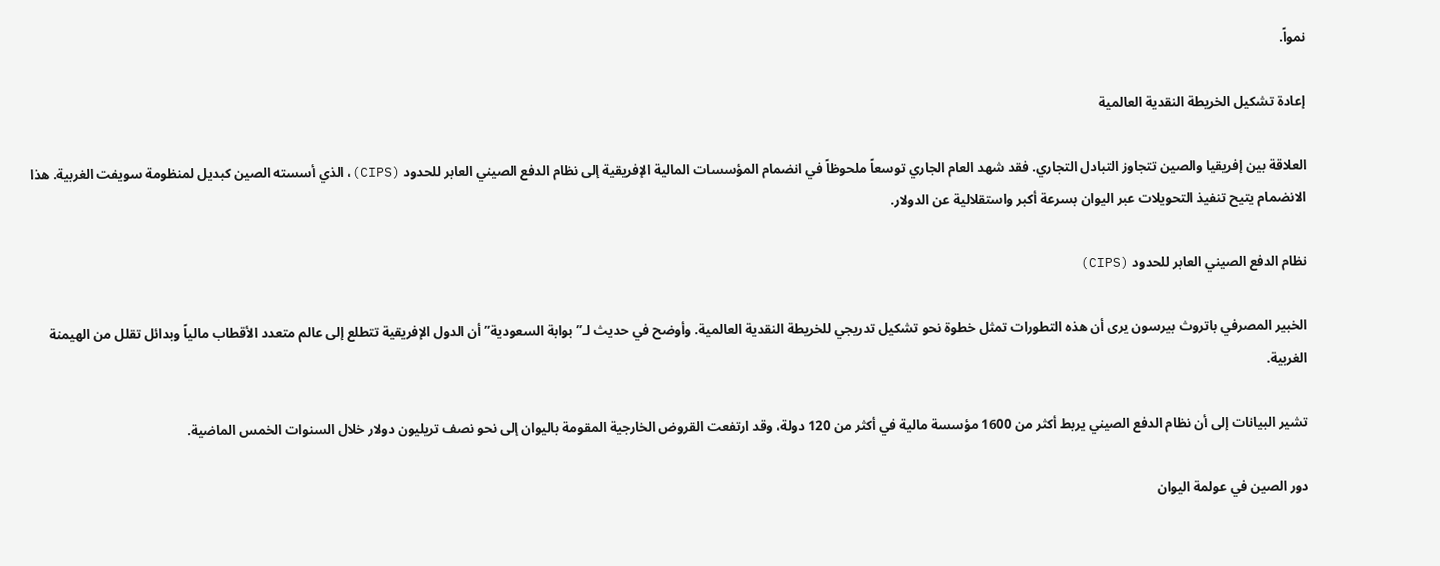نمواً.

إعادة تشكيل الخريطة النقدية العالمية

العلاقة بين إفريقيا والصين تتجاوز التبادل التجاري. فقد شهد العام الجاري توسعاً ملحوظاً في انضمام المؤسسات المالية الإفريقية إلى نظام الدفع الصيني العابر للحدود (CIPS)، الذي أسسته الصين كبديل لمنظومة سويفت الغربية. هذا الانضمام يتيح تنفيذ التحويلات عبر اليوان بسرعة أكبر واستقلالية عن الدولار.

نظام الدفع الصيني العابر للحدود (CIPS)

الخبير المصرفي باتروث بيرسون يرى أن هذه التطورات تمثل خطوة نحو تشكيل تدريجي للخريطة النقدية العالمية. وأوضح في حديث لـ”بوابة السعودية” أن الدول الإفريقية تتطلع إلى عالم متعدد الأقطاب مالياً وبدائل تقلل من الهيمنة الغربية.

تشير البيانات إلى أن نظام الدفع الصيني يربط أكثر من 1600 مؤسسة مالية في أكثر من 120 دولة، وقد ارتفعت القروض الخارجية المقومة باليوان إلى نحو نصف تريليون دولار خلال السنوات الخمس الماضية.

دور الصين في عولمة اليوان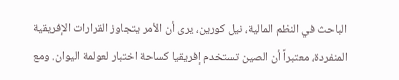الباحث في النظم المالية، نيل كورين، يرى أن الأمر يتجاوز القرارات الإفريقية المنفردة، معتبراً أن الصين تستخدم إفريقيا كساحة اختبار لعولمة اليوان. ومع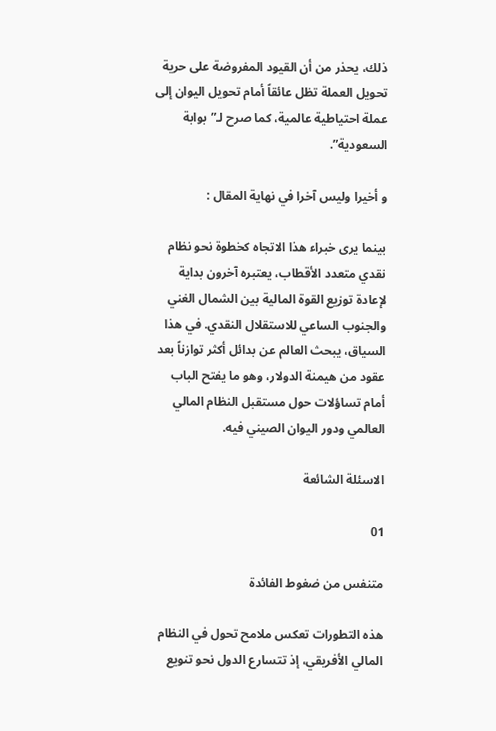ذلك، يحذر من أن القيود المفروضة على حرية تحويل العملة تظل عائقاً أمام تحويل اليوان إلى عملة احتياطية عالمية، كما صرح لـ”بوابة السعودية”.

و أخيرا وليس آخرا في نهاية المقال :

بينما يرى خبراء هذا الاتجاه كخطوة نحو نظام نقدي متعدد الأقطاب، يعتبره آخرون بداية لإعادة توزيع القوة المالية بين الشمال الغني والجنوب الساعي للاستقلال النقدي. في هذا السياق، يبحث العالم عن بدائل أكثر توازناً بعد عقود من هيمنة الدولار، وهو ما يفتح الباب أمام تساؤلات حول مستقبل النظام المالي العالمي ودور اليوان الصيني فيه.

الاسئلة الشائعة

01

متنفس من ضغوط الفائدة

هذه التطورات تعكس ملامح تحول في النظام المالي الأفريقي، إذ تتسارع الدول نحو تنويع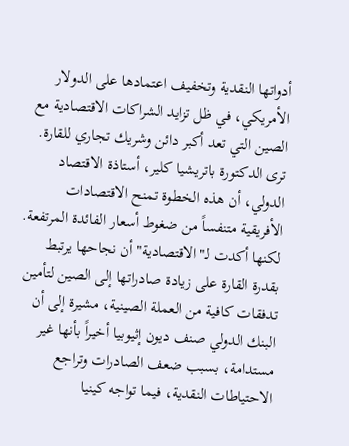أدواتها النقدية وتخفيف اعتمادها على الدولار الأمريكي، في ظل تزايد الشراكات الاقتصادية مع الصين التي تعد أكبر دائن وشريك تجاري للقارة. ترى الدكتورة باتريشيا كلير، أستاذة الاقتصاد الدولي، أن هذه الخطوة تمنح الاقتصادات الأفريقية متنفساً من ضغوط أسعار الفائدة المرتفعة. لكنها أكدت لـ"الاقتصادية" أن نجاحها يرتبط بقدرة القارة على زيادة صادراتها إلى الصين لتأمين تدفقات كافية من العملة الصينية، مشيرة إلى أن البنك الدولي صنف ديون إثيوبيا أخيراً بأنها غير مستدامة، بسبب ضعف الصادرات وتراجع الاحتياطات النقدية، فيما تواجه كينيا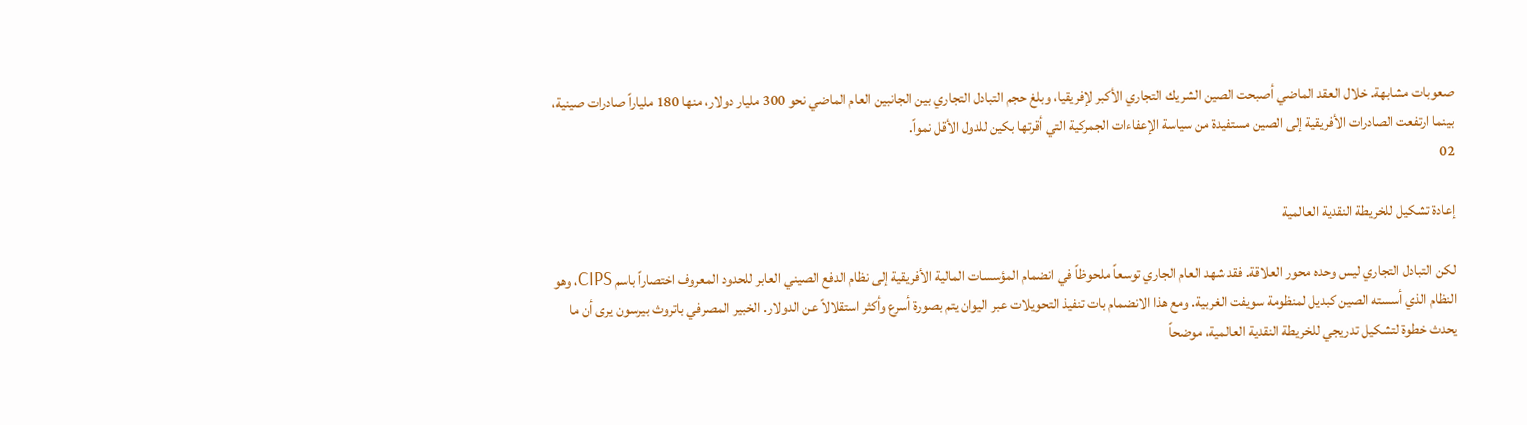صعوبات مشابهة. خلال العقد الماضي أصبحت الصين الشريك التجاري الأكبر لإفريقيا، وبلغ حجم التبادل التجاري بين الجانبين العام الماضي نحو 300 مليار دولار، منها 180 ملياراً صادرات صينية، بينما ارتفعت الصادرات الأفريقية إلى الصين مستفيدة من سياسة الإعفاءات الجمركية التي أقرتها بكين للدول الأقل نمواً.
02

إعادة تشكيل للخريطة النقدية العالمية

لكن التبادل التجاري ليس وحده محور العلاقة. فقد شهد العام الجاري توسعاً ملحوظاً في انضمام المؤسسات المالية الأفريقية إلى نظام الدفع الصيني العابر للحدود المعروف اختصاراً باسم CIPS، وهو النظام الذي أسسته الصين كبديل لمنظومة سويفت الغربية. ومع هذا الانضمام بات تنفيذ التحويلات عبر اليوان يتم بصورة أسرع وأكثر استقلالاً عن الدولار. الخبير المصرفي باتروث بيرسون يرى أن ما يحدث خطوة لتشكيل تدريجي للخريطة النقدية العالمية، موضحاً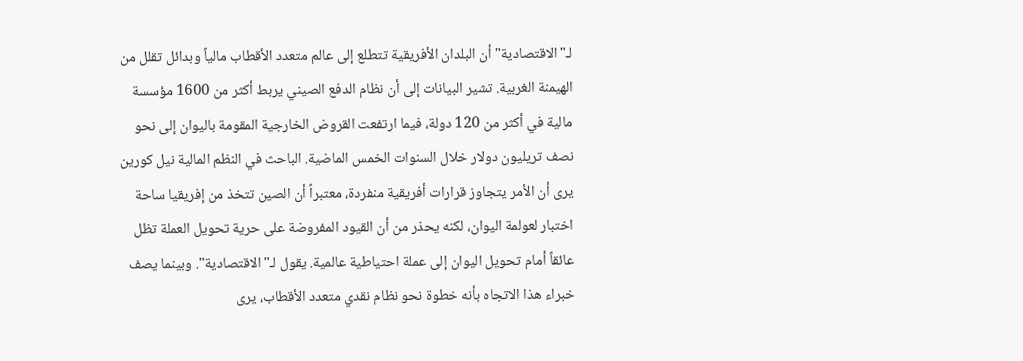لـ"الاقتصادية" أن البلدان الأفريقية تتطلع إلى عالم متعدد الأقطاب مالياً وبدائل تقلل من الهيمنة الغربية. تشير البيانات إلى أن نظام الدفع الصيني يربط أكثر من 1600 مؤسسة مالية في أكثر من 120 دولة، فيما ارتفعت القروض الخارجية المقومة باليوان إلى نحو نصف تريليون دولار خلال السنوات الخمس الماضية. الباحث في النظم المالية نيل كورين يرى أن الأمر يتجاوز قرارات أفريقية منفردة، معتبراً أن الصين تتخذ من إفريقيا ساحة اختبار لعولمة اليوان، لكنه يحذر من أن القيود المفروضة على حرية تحويل العملة تظل عائقاً أمام تحويل اليوان إلى عملة احتياطية عالمية. يقول لـ"الاقتصادية". وبينما يصف خبراء هذا الاتجاه بأنه خطوة نحو نظام نقدي متعدد الأقطاب، يرى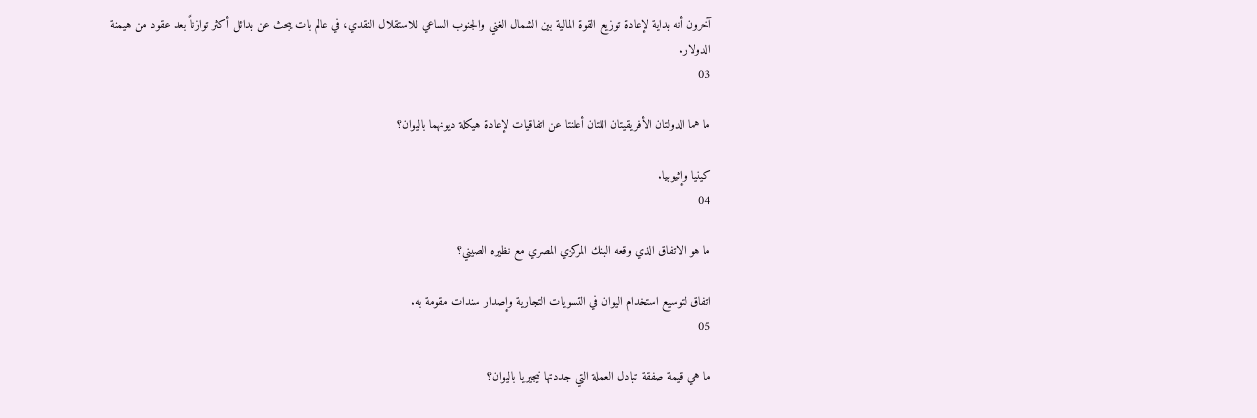آخرون أنه بداية لإعادة توزيع القوة المالية بين الشمال الغني والجنوب الساعي للاستقلال النقدي، في عالم بات يبحث عن بدائل أكثر توازناً بعد عقود من هيمنة الدولار.
03

ما هما الدولتان الأفريقيتان اللتان أعلنتا عن اتفاقيات لإعادة هيكلة ديونهما باليوان؟

كينيا وإثيوبيا.
04

ما هو الاتفاق الذي وقعه البنك المركزي المصري مع نظيره الصيني؟

اتفاق لتوسيع استخدام اليوان في التسويات التجارية وإصدار سندات مقومة به.
05

ما هي قيمة صفقة تبادل العملة التي جددتها نيجيريا باليوان؟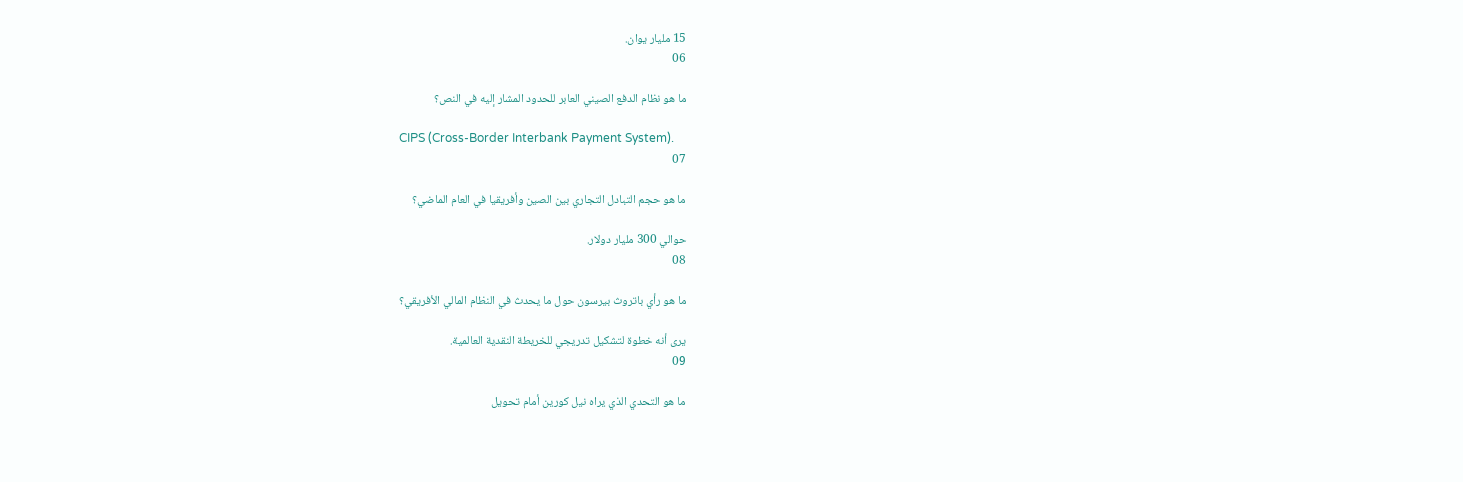15 مليار يوان.
06

ما هو نظام الدفع الصيني العابر للحدود المشار إليه في النص؟

CIPS (Cross-Border Interbank Payment System).
07

ما هو حجم التبادل التجاري بين الصين وأفريقيا في العام الماضي؟

حوالي 300 مليار دولار.
08

ما هو رأي باتروث بيرسون حول ما يحدث في النظام المالي الأفريقي؟

يرى أنه خطوة لتشكيل تدريجي للخريطة النقدية العالمية.
09

ما هو التحدي الذي يراه نيل كورين أمام تحويل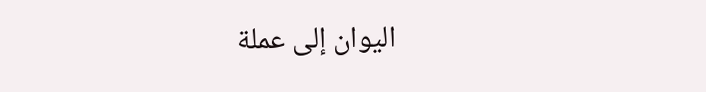اليوان إلى عملة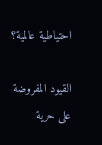احتياطية عالمية؟

القيود المفروضة على حرية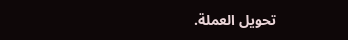تحويل العملة.